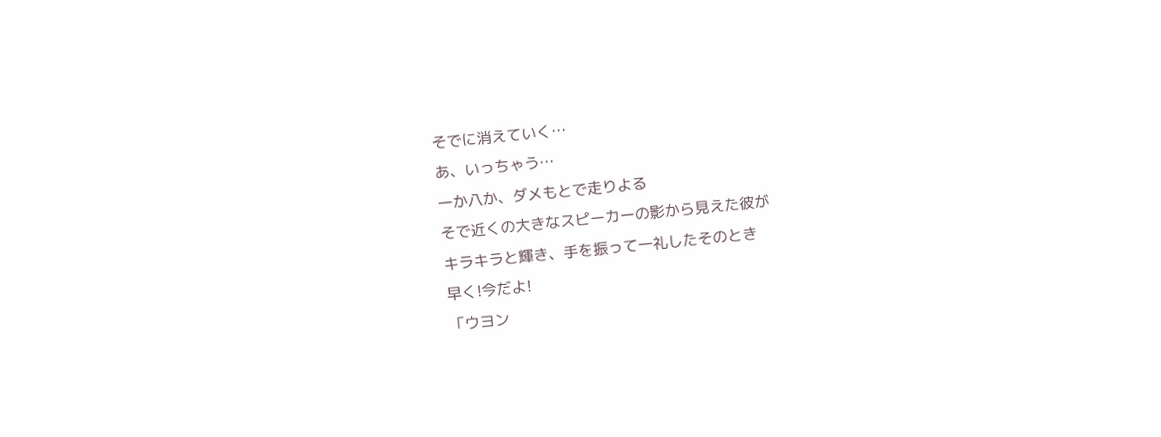そでに消えていく…
あ、いっちゃう…
一か八か、ダメもとで走りよる
そで近くの大きなスピーカーの影から見えた彼が
キラキラと輝き、手を振って一礼したそのとき
早く!今だよ!
「ウヨン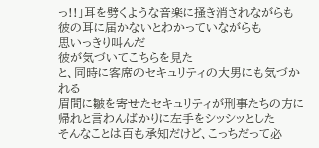っ!!」耳を劈くような音楽に掻き消されながらも
彼の耳に届かないとわかっていながらも
思いっきり叫んだ
彼が気づいてこちらを見た
と、同時に客席のセキュリティの大男にも気づかれる
眉間に皺を寄せたセキュリティが刑事たちの方に
帰れと言わんばかりに左手をシッシッとした
そんなことは百も承知だけど、こっちだって必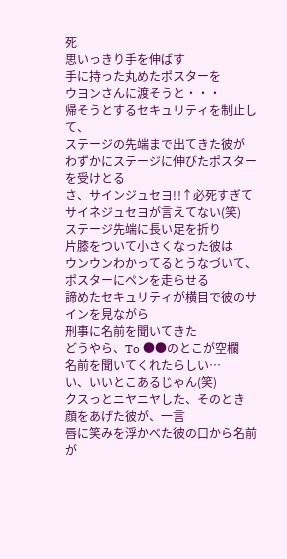死
思いっきり手を伸ばす
手に持った丸めたポスターを
ウヨンさんに渡そうと・・・
帰そうとするセキュリティを制止して、
ステージの先端まで出てきた彼が
わずかにステージに伸びたポスターを受けとる
さ、サインジュセヨ!!↑必死すぎてサイネジュセヨが言えてない(笑)
ステージ先端に長い足を折り
片膝をついて小さくなった彼は
ウンウンわかってるとうなづいて、
ポスターにペンを走らせる
諦めたセキュリティが横目で彼のサインを見ながら
刑事に名前を聞いてきた
どうやら、To ●●のとこが空欄
名前を聞いてくれたらしい…
い、いいとこあるじゃん(笑)
クスっとニヤニヤした、そのとき
顔をあげた彼が、一言
唇に笑みを浮かべた彼の口から名前が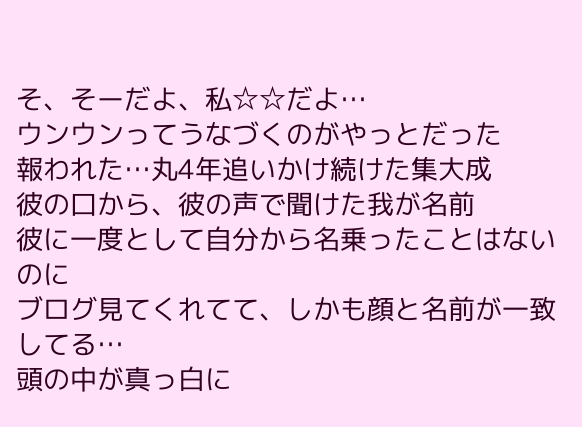そ、そーだよ、私☆☆だよ…
ウンウンってうなづくのがやっとだった
報われた…丸4年追いかけ続けた集大成
彼の口から、彼の声で聞けた我が名前
彼に一度として自分から名乗ったことはないのに
ブログ見てくれてて、しかも顔と名前が一致してる…
頭の中が真っ白に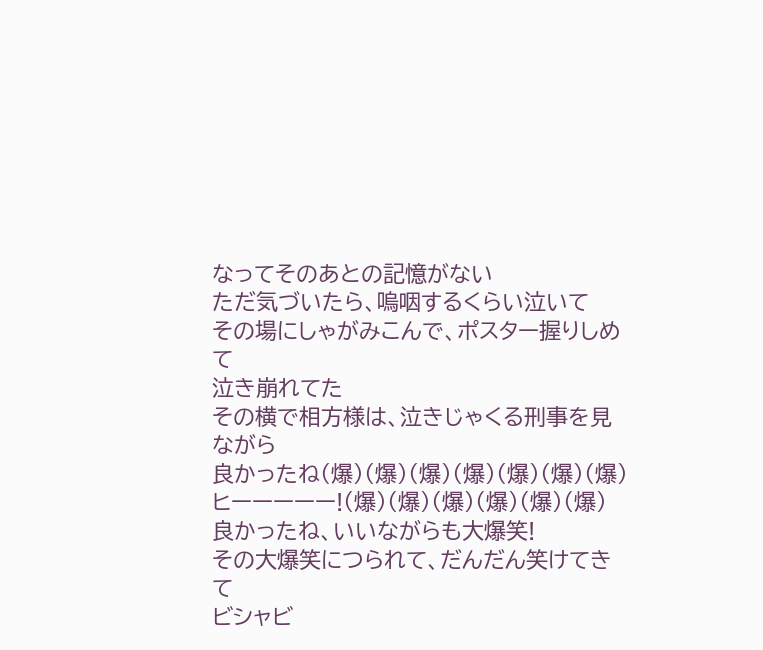なってそのあとの記憶がない
ただ気づいたら、嗚咽するくらい泣いて
その場にしゃがみこんで、ポスター握りしめて
泣き崩れてた
その横で相方様は、泣きじゃくる刑事を見ながら
良かったね(爆)(爆)(爆)(爆)(爆)(爆)(爆)ヒーーーーー!(爆)(爆)(爆)(爆)(爆)(爆)
良かったね、いいながらも大爆笑!
その大爆笑につられて、だんだん笑けてきて
ビシャビ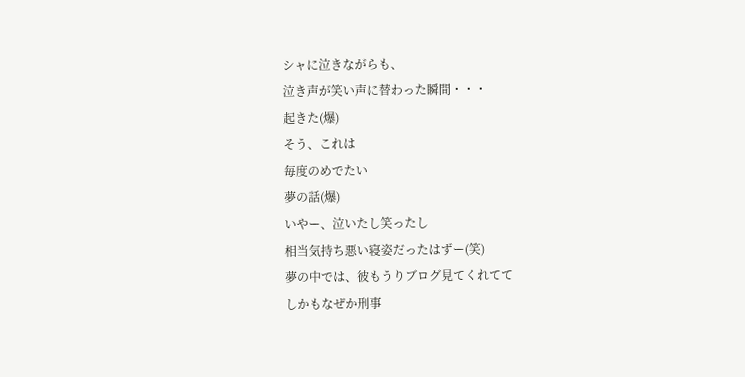シャに泣きながらも、
泣き声が笑い声に替わった瞬間・・・
起きた(爆)
そう、これは
毎度のめでたい
夢の話(爆)
いやー、泣いたし笑ったし
相当気持ち悪い寝姿だったはずー(笑)
夢の中では、彼もうりブログ見てくれてて
しかもなぜか刑事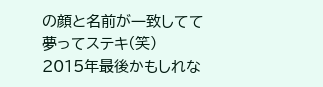の顔と名前が一致してて
夢ってステキ(笑)
2015年最後かもしれな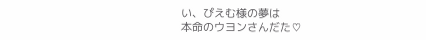い、ぴえむ様の夢は
本命のウヨンさんだた♡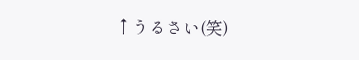↑うるさい(笑)